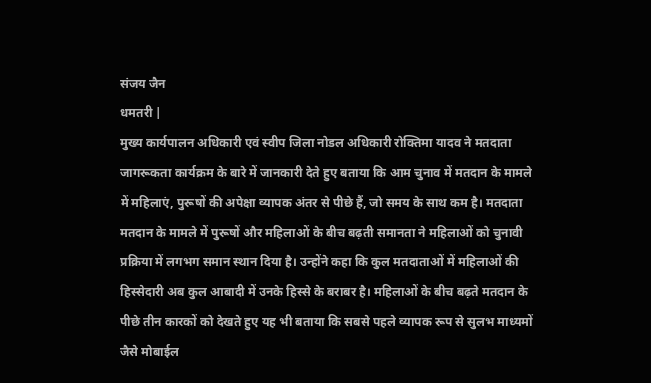संजय जैन
धमतरी |
मुख्य कार्यपालन अधिकारी एवं स्वीप जिला नोडल अधिकारी रोक्तिमा यादव ने मतदाता जागरूकता कार्यक्रम के बारे में जानकारी देते हुए बताया कि आम चुनाव में मतदान के मामले में महिलाएं, पुरूषों की अपेक्षा व्यापक अंतर से पीछे हैं, जो समय के साथ कम है। मतदाता मतदान के मामले में पुरूषों और महिलाओं के बीच बढ़ती समानता ने महिलाओं को चुनावी प्रक्रिया में लगभग समान स्थान दिया है। उन्होंने कहा कि कुल मतदाताओं में महिलाओं की हिस्सेदारी अब कुल आबादी में उनके हिस्से के बराबर है। महिलाओं के बीच बढ़ते मतदान के पीछे तीन कारकों को देखते हुए यह भी बताया कि सबसे पहले व्यापक रूप से सुलभ माध्यमों जैसे मोबाईल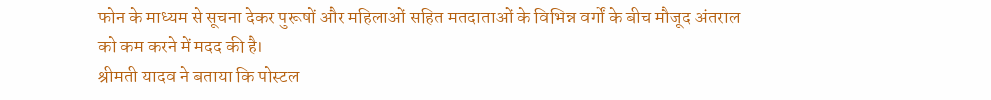फोन के माध्यम से सूचना देकर पुरूषों और महिलाओं सहित मतदाताओं के विभिन्न वर्गों के बीच मौजूद अंतराल को कम करने में मदद की है।
श्रीमती यादव ने बताया कि पोस्टल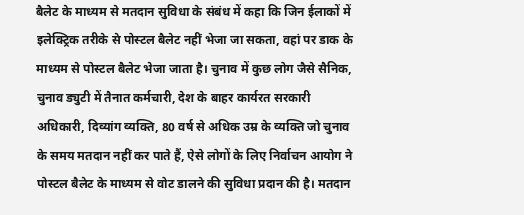बैलेट के माध्यम से मतदान सुविधा के संबंध में कहा कि जिन ईलाकों में इलेक्ट्रिक तरीके से पोस्टल बैलेट नहीं भेजा जा सकता, वहां पर डाक के माध्यम से पोस्टल बैलेट भेजा जाता है। चुनाव में कुछ लोग जैसे सैनिक, चुनाव ड्युटी में तैनात कर्मचारी, देश के बाहर कार्यरत सरकारी अधिकारी, दिव्यांग व्यक्ति, 80 वर्ष से अधिक उम्र के व्यक्ति जो चुनाव के समय मतदान नहीं कर पाते हैं, ऐसे लोगों के लिए निर्वाचन आयोग ने पोस्टल बैलेट के माध्यम से वोट डालने की सुविधा प्रदान की है। मतदान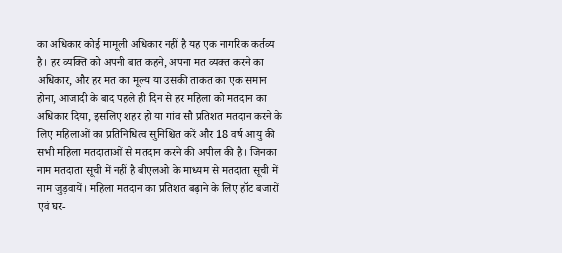का अधिकार कोई मामूली अधिकार नहीं है यह एक नागरिक कर्तव्य है। हर व्यक्ति को अपनी बात कहने, अपना मत व्यक्त करने का अधिकार, और हर मत का मूल्य या उसकी ताकत का एक समान होना, आजादी के बाद पहले ही दिन से हर महिला को मतदान का अधिकार दिया, इसलिए शहर हो या गांव सौ प्रतिशत मतदान करने के लिए महिलाओं का प्रतिनिधित्व सुनिश्चित करें और 18 वर्ष आयु की सभी महिला मतदाताओं से मतदान करने की अपील की है। जिनका नाम मतदाता सूची में नहीं है बीएलओ के माध्यम से मतदाता सूची में नाम जुड़वायें। महिला मतदान का प्रतिशत बढ़ाने के लिए हॉट बजारों एवं घर-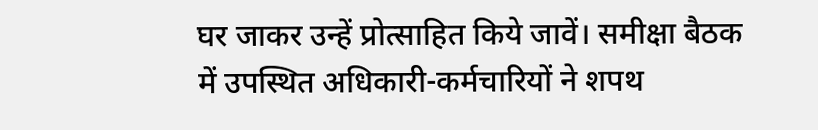घर जाकर उन्हें प्रोत्साहित किये जावें। समीक्षा बैठक में उपस्थित अधिकारी-कर्मचारियों ने शपथ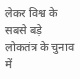लेकर विश्व के सबसे बड़े लोकतंत्र के चुनाव में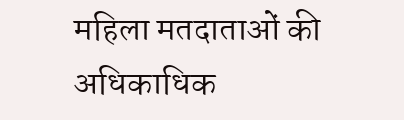महिला मतदाताओं की अधिकाधिक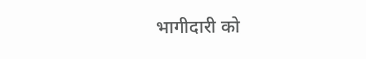भागीदारी को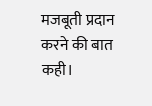मजबूती प्रदान करने की बात कही।